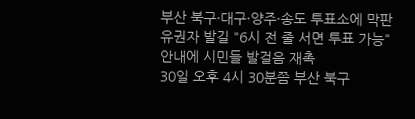부산 북구·대구·양주·송도 투표소에 막판 유권자 발길 "6시 전 줄 서면 투표 가능" 안내에 시민들 발걸음 재촉
30일 오후 4시 30분쯤 부산 북구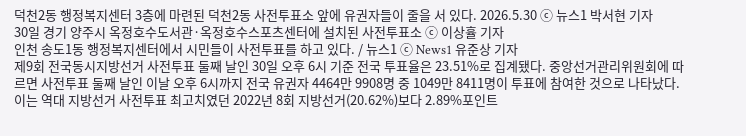덕천2동 행정복지센터 3층에 마련된 덕천2동 사전투표소 앞에 유권자들이 줄을 서 있다. 2026.5.30 ⓒ 뉴스1 박서현 기자
30일 경기 양주시 옥정호수도서관·옥정호수스포츠센터에 설치된 사전투표소 ⓒ 이상휼 기자
인천 송도1동 행정복지센터에서 시민들이 사전투표를 하고 있다. / 뉴스1 ⓒ News1 유준상 기자
제9회 전국동시지방선거 사전투표 둘째 날인 30일 오후 6시 기준 전국 투표율은 23.51%로 집계됐다. 중앙선거관리위원회에 따르면 사전투표 둘째 날인 이날 오후 6시까지 전국 유권자 4464만 9908명 중 1049만 8411명이 투표에 참여한 것으로 나타났다. 이는 역대 지방선거 사전투표 최고치였던 2022년 8회 지방선거(20.62%)보다 2.89%포인트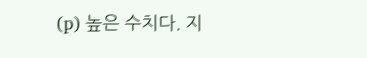(p) 높은 수치다. 지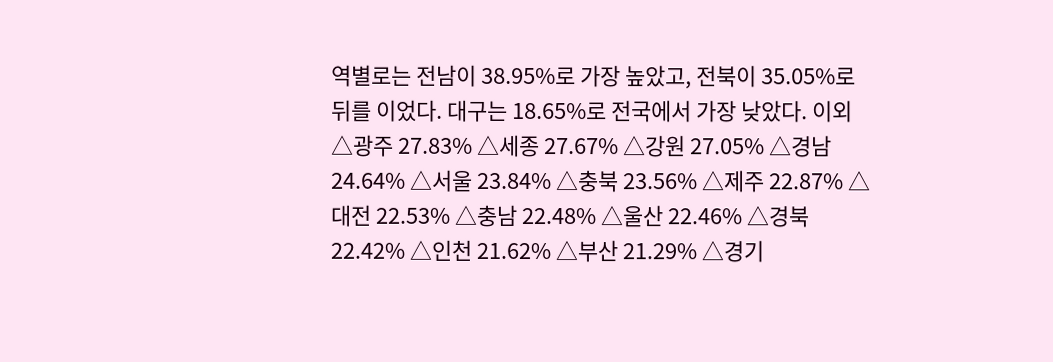역별로는 전남이 38.95%로 가장 높았고, 전북이 35.05%로 뒤를 이었다. 대구는 18.65%로 전국에서 가장 낮았다. 이외 △광주 27.83% △세종 27.67% △강원 27.05% △경남 24.64% △서울 23.84% △충북 23.56% △제주 22.87% △대전 22.53% △충남 22.48% △울산 22.46% △경북 22.42% △인천 21.62% △부산 21.29% △경기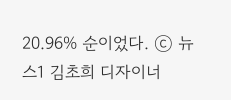20.96% 순이었다. ⓒ 뉴스1 김초희 디자이너